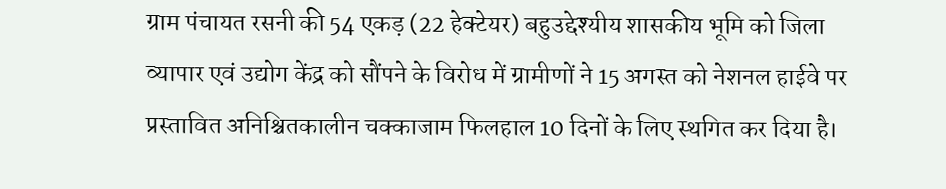ग्राम पंचायत रसनी की 54 एकड़ (22 हेक्टेयर) बहुउद्देश्यीय शासकीय भूमि को जिला व्यापार एवं उद्योग केंद्र को सौंपने के विरोध में ग्रामीणों ने 15 अगस्त को नेशनल हाईवे पर प्रस्तावित अनिश्चितकालीन चक्काजाम फिलहाल 10 दिनों के लिए स्थगित कर दिया है।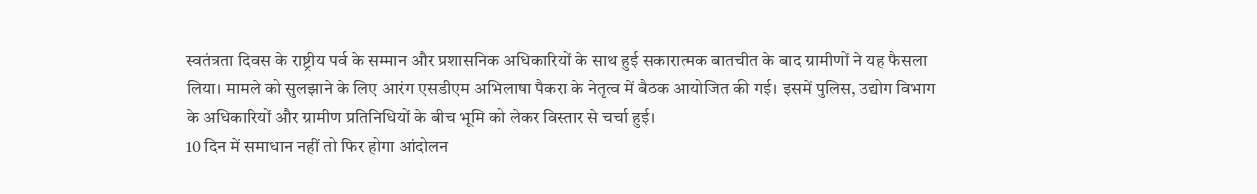स्वतंत्रता दिवस के राष्ट्रीय पर्व के सम्मान और प्रशासनिक अधिकारियों के साथ हुई सकारात्मक बातचीत के बाद ग्रामीणों ने यह फैसला लिया। मामले को सुलझाने के लिए आरंग एसडीएम अभिलाषा पैकरा के नेतृत्व में बैठक आयोजित की गई। इसमें पुलिस, उद्योग विभाग के अधिकारियों और ग्रामीण प्रतिनिधियों के बीच भूमि को लेकर विस्तार से चर्चा हुई।
10 दिन में समाधान नहीं तो फिर होगा आंदोलन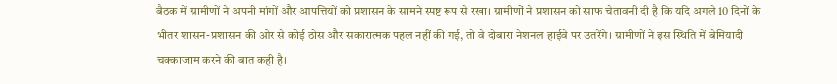बैठक में ग्रामीणों ने अपनी मांगों और आपत्तियों को प्रशासन के सामने स्पष्ट रूप से रखा। ग्रामीणों ने प्रशासन को साफ चेतावनी दी है कि यदि अगले 10 दिनों के भीतर शासन-प्रशासन की ओर से कोई ठोस और सकारात्मक पहल नहीं की गई, तो वे दोबारा नेशनल हाईवे पर उतरेंगे। ग्रामीणों ने इस स्थिति में बेमियादी चक्काजाम करने की बात कही है।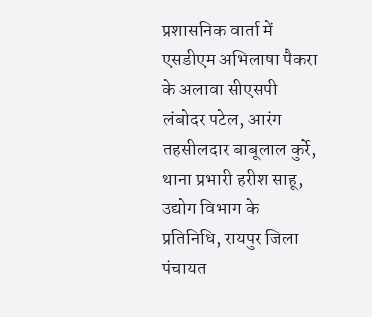प्रशासनिक वार्ता में एसडीएम अभिलाषा पैकरा के अलावा सीएसपी लंबोदर पटेल, आरंग तहसीलदार बाबूलाल कुर्रे, थाना प्रभारी हरीश साहू, उद्योग विभाग के प्रतिनिधि, रायपुर जिला पंचायत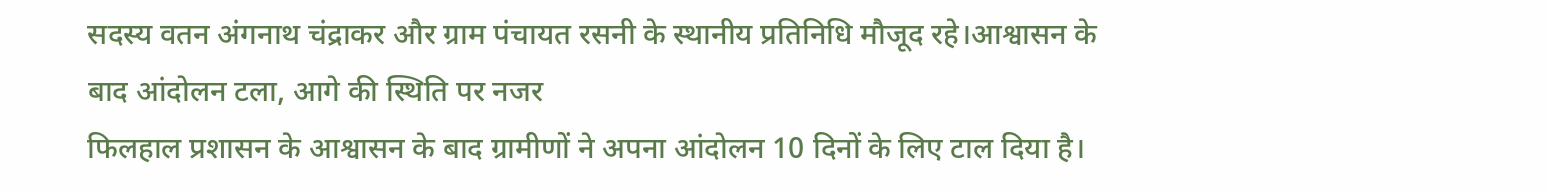सदस्य वतन अंगनाथ चंद्राकर और ग्राम पंचायत रसनी के स्थानीय प्रतिनिधि मौजूद रहे।आश्वासन के बाद आंदोलन टला, आगे की स्थिति पर नजर
फिलहाल प्रशासन के आश्वासन के बाद ग्रामीणों ने अपना आंदोलन 10 दिनों के लिए टाल दिया है।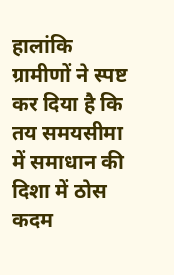हालांकि ग्रामीणों ने स्पष्ट कर दिया है कि तय समयसीमा में समाधान की दिशा में ठोस कदम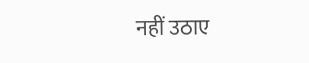नहीं उठाए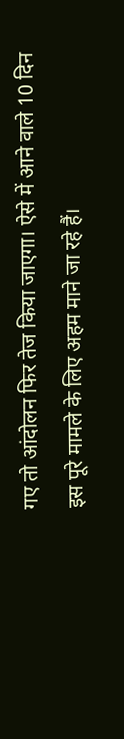गए तो आंदोलन फिर तेज किया जाएगा। ऐसे में आने वाले 10 दिन इस पूरे मामले के लिए अहम माने जा रहे हैं।